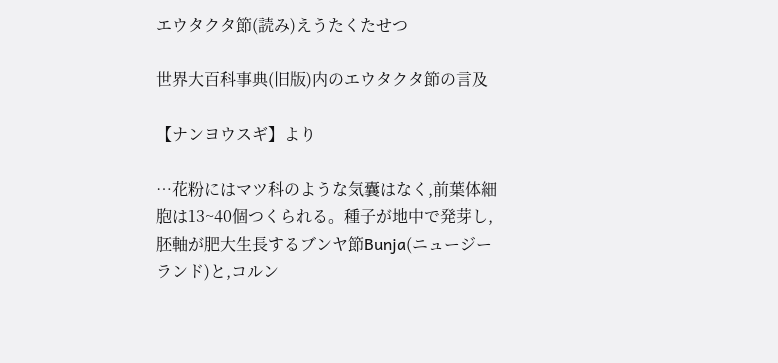エウタクタ節(読み)えうたくたせつ

世界大百科事典(旧版)内のエウタクタ節の言及

【ナンヨウスギ】より

…花粉にはマツ科のような気囊はなく,前葉体細胞は13~40個つくられる。種子が地中で発芽し,胚軸が肥大生長するブンヤ節Bunja(ニュージーランド)と,コルン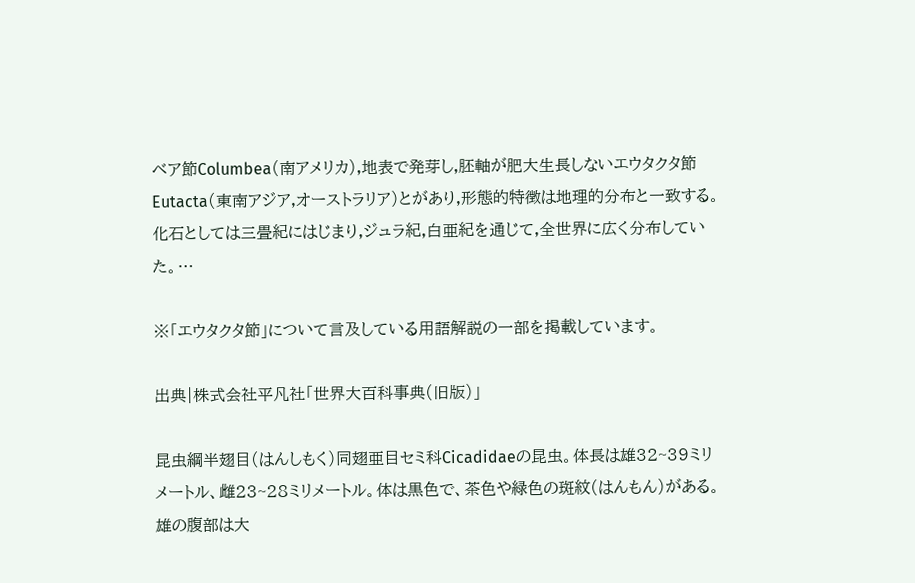ベア節Columbea(南アメリカ),地表で発芽し,胚軸が肥大生長しないエウタクタ節Eutacta(東南アジア,オーストラリア)とがあり,形態的特徴は地理的分布と一致する。化石としては三畳紀にはじまり,ジュラ紀,白亜紀を通じて,全世界に広く分布していた。…

※「エウタクタ節」について言及している用語解説の一部を掲載しています。

出典|株式会社平凡社「世界大百科事典(旧版)」

昆虫綱半翅目(はんしもく)同翅亜目セミ科Cicadidaeの昆虫。体長は雄32~39ミリメートル、雌23~28ミリメートル。体は黒色で、茶色や緑色の斑紋(はんもん)がある。雄の腹部は大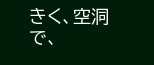きく、空洞で、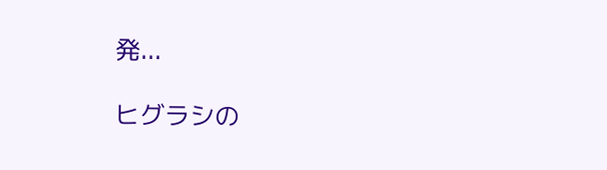発...

ヒグラシの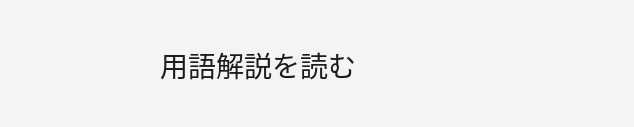用語解説を読む